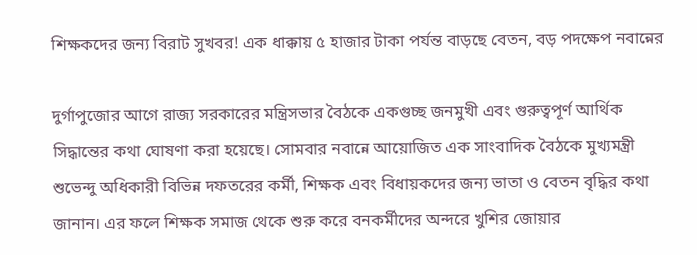শিক্ষকদের জন্য বিরাট সুখবর! এক ধাক্কায় ৫ হাজার টাকা পর্যন্ত বাড়ছে বেতন, বড় পদক্ষেপ নবান্নের

দুর্গাপুজোর আগে রাজ্য সরকারের মন্ত্রিসভার বৈঠকে একগুচ্ছ জনমুখী এবং গুরুত্বপূর্ণ আর্থিক সিদ্ধান্তের কথা ঘোষণা করা হয়েছে। সোমবার নবান্নে আয়োজিত এক সাংবাদিক বৈঠকে মুখ্যমন্ত্রী শুভেন্দু অধিকারী বিভিন্ন দফতরের কর্মী, শিক্ষক এবং বিধায়কদের জন্য ভাতা ও বেতন বৃদ্ধির কথা জানান। এর ফলে শিক্ষক সমাজ থেকে শুরু করে বনকর্মীদের অন্দরে খুশির জোয়ার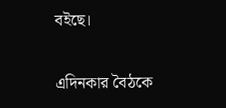বইছে।

এদিনকার বৈঠকে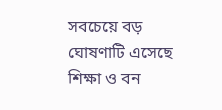সবচেয়ে বড় ঘোষণাটি এসেছে শিক্ষা ও বন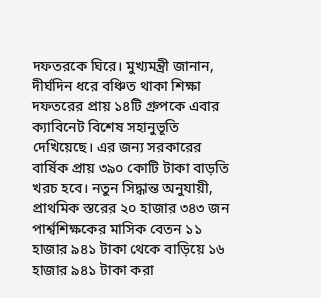দফতরকে ঘিরে। মুখ্যমন্ত্রী জানান, দীর্ঘদিন ধরে বঞ্চিত থাকা শিক্ষা দফতরের প্রায় ১৪টি গ্রুপকে এবার ক্যাবিনেট বিশেষ সহানুভূতি দেখিয়েছে। এর জন্য সরকারের বার্ষিক প্রায় ৩৯০ কোটি টাকা বাড়তি খরচ হবে। নতুন সিদ্ধান্ত অনুযায়ী, প্রাথমিক স্তরের ২০ হাজার ৩৪৩ জন পার্শ্বশিক্ষকের মাসিক বেতন ১১ হাজার ৯৪১ টাকা থেকে বাড়িয়ে ১৬ হাজার ৯৪১ টাকা করা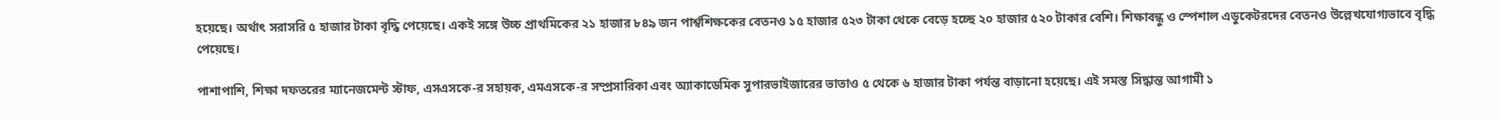হয়েছে। অর্থাৎ সরাসরি ৫ হাজার টাকা বৃদ্ধি পেয়েছে। একই সঙ্গে উচ্চ প্রাথমিকের ২১ হাজার ৮৪৯ জন পার্শ্বশিক্ষকের বেতনও ১৫ হাজার ৫২৩ টাকা থেকে বেড়ে হচ্ছে ২০ হাজার ৫২০ টাকার বেশি। শিক্ষাবন্ধু ও স্পেশাল এডুকেটরদের বেতনও উল্লেখযোগ্যভাবে বৃদ্ধি পেয়েছে।

পাশাপাশি, শিক্ষা দফতরের ম্যানেজমেন্ট স্টাফ, এসএসকে-র সহায়ক, এমএসকে-র সম্প্রসারিকা এবং অ্যাকাডেমিক সুপারভাইজারের ভাতাও ৫ থেকে ৬ হাজার টাকা পর্যন্ত বাড়ানো হয়েছে। এই সমস্ত সিদ্ধান্ত আগামী ১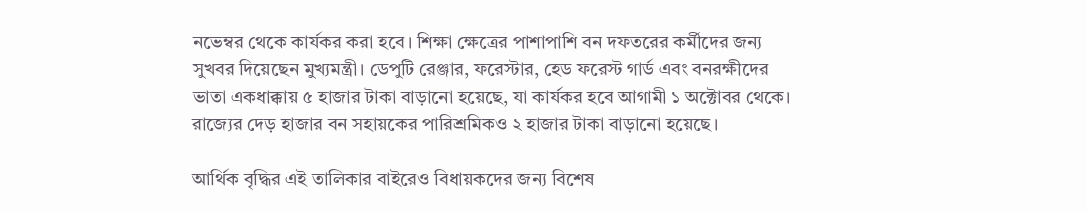নভেম্বর থেকে কার্যকর করা হবে। শিক্ষা ক্ষেত্রের পাশাপাশি বন দফতরের কর্মীদের জন্য সুখবর দিয়েছেন মুখ্যমন্ত্রী। ডেপুটি রেঞ্জার, ফরেস্টার, হেড ফরেস্ট গার্ড এবং বনরক্ষীদের ভাতা একধাক্কায় ৫ হাজার টাকা বাড়ানো হয়েছে, যা কার্যকর হবে আগামী ১ অক্টোবর থেকে। রাজ্যের দেড় হাজার বন সহায়কের পারিশ্রমিকও ২ হাজার টাকা বাড়ানো হয়েছে।

আর্থিক বৃদ্ধির এই তালিকার বাইরেও বিধায়কদের জন্য বিশেষ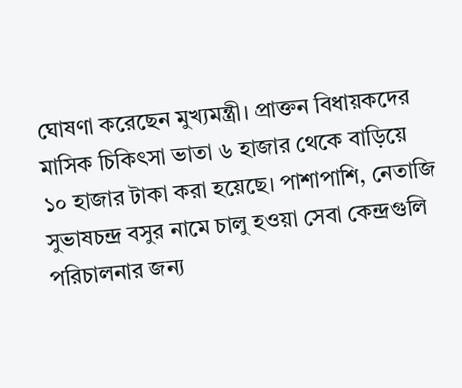ঘোষণা করেছেন মুখ্যমন্ত্রী। প্রাক্তন বিধায়কদের মাসিক চিকিৎসা ভাতা ৬ হাজার থেকে বাড়িয়ে ১০ হাজার টাকা করা হয়েছে। পাশাপাশি, নেতাজি সুভাষচন্দ্র বসুর নামে চালু হওয়া সেবা কেন্দ্রগুলি পরিচালনার জন্য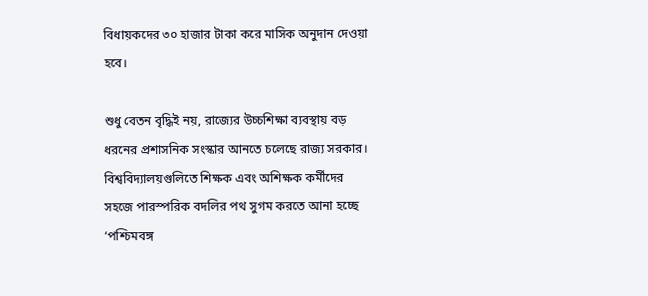বিধায়কদের ৩০ হাজার টাকা করে মাসিক অনুদান দেওয়া হবে।

শুধু বেতন বৃদ্ধিই নয়, রাজ্যের উচ্চশিক্ষা ব্যবস্থায় বড় ধরনের প্রশাসনিক সংস্কার আনতে চলেছে রাজ্য সরকার। বিশ্ববিদ্যালয়গুলিতে শিক্ষক এবং অশিক্ষক কর্মীদের সহজে পারস্পরিক বদলির পথ সুগম করতে আনা হচ্ছে ‘পশ্চিমবঙ্গ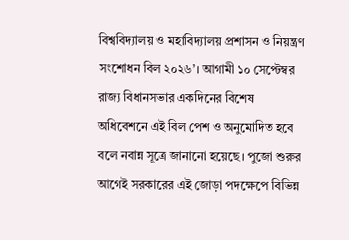বিশ্ববিদ্যালয় ও মহাবিদ্যালয় প্রশাসন ও নিয়ন্ত্রণ সংশোধন বিল ২০২৬’। আগামী ১০ সেপ্টেম্বর রাজ্য বিধানসভার একদিনের বিশেষ অধিবেশনে এই বিল পেশ ও অনুমোদিত হবে বলে নবান্ন সূত্রে জানানো হয়েছে। পুজো শুরুর আগেই সরকারের এই জোড়া পদক্ষেপে বিভিন্ন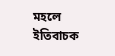মহলে ইতিবাচক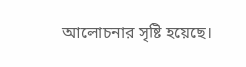আলোচনার সৃষ্টি হয়েছে।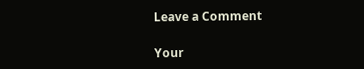Leave a Comment

Your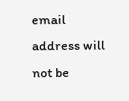email address will not be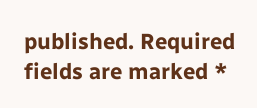published. Required fields are marked *